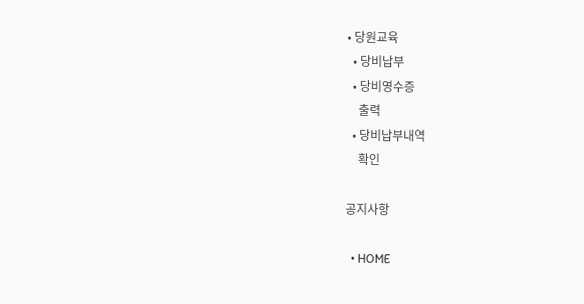• 당원교육
  • 당비납부
  • 당비영수증
    출력
  • 당비납부내역
    확인

공지사항

  • HOME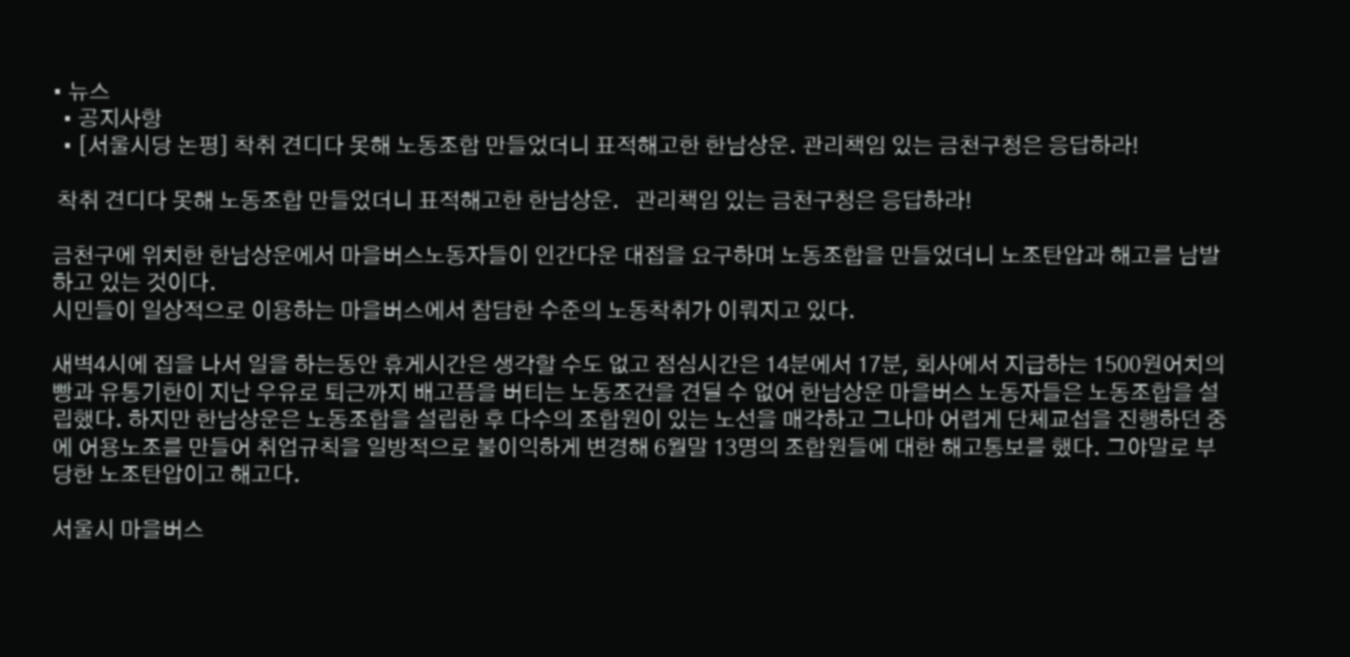• 뉴스
  • 공지사항
  • [서울시당 논평] 착취 견디다 못해 노동조합 만들었더니 표적해고한 한남상운. 관리책임 있는 금천구청은 응답하라!

 착취 견디다 못해 노동조합 만들었더니 표적해고한 한남상운.   관리책임 있는 금천구청은 응답하라!

금천구에 위치한 한남상운에서 마을버스노동자들이 인간다운 대접을 요구하며 노동조합을 만들었더니 노조탄압과 해고를 남발하고 있는 것이다.
시민들이 일상적으로 이용하는 마을버스에서 참담한 수준의 노동착취가 이뤄지고 있다.

새벽4시에 집을 나서 일을 하는동안 휴게시간은 생각할 수도 없고 점심시간은 14분에서 17분, 회사에서 지급하는 1500원어치의 빵과 유통기한이 지난 우유로 퇴근까지 배고픔을 버티는 노동조건을 견딜 수 없어 한남상운 마을버스 노동자들은 노동조합을 설립했다. 하지만 한남상운은 노동조합을 설립한 후 다수의 조합원이 있는 노선을 매각하고 그나마 어렵게 단체교섭을 진행하던 중에 어용노조를 만들어 취업규칙을 일방적으로 불이익하게 변경해 6월말 13명의 조합원들에 대한 해고통보를 했다. 그야말로 부당한 노조탄압이고 해고다.

서울시 마을버스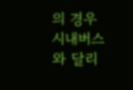의 경우 시내버스와 달리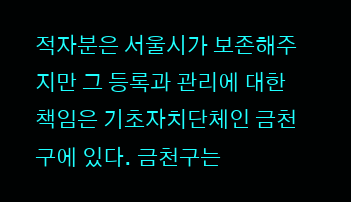적자분은 서울시가 보존해주지만 그 등록과 관리에 대한 책임은 기초자치단체인 금천구에 있다. 금천구는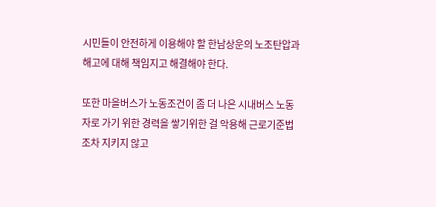시민들이 안전하게 이용해야 할 한남상운의 노조탄압과 해고에 대해 책임지고 해결해야 한다.

또한 마을버스가 노동조건이 좀 더 나은 시내버스 노동자로 가기 위한 경력을 쌓기위한 걸 악용해 근로기준법조차 지키지 않고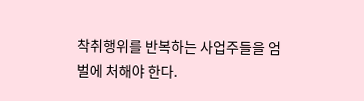착취행위를 반복하는 사업주들을 엄벌에 처해야 한다.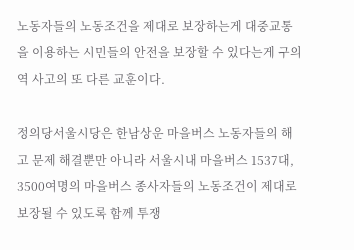노동자들의 노동조건을 제대로 보장하는게 대중교통을 이용하는 시민들의 안전을 보장할 수 있다는게 구의역 사고의 또 다른 교훈이다.

정의당서울시당은 한남상운 마을버스 노동자들의 해고 문제 해결뿐만 아니라 서울시내 마을버스 1537대, 3500여명의 마을버스 종사자들의 노동조건이 제대로 보장될 수 있도록 함께 투쟁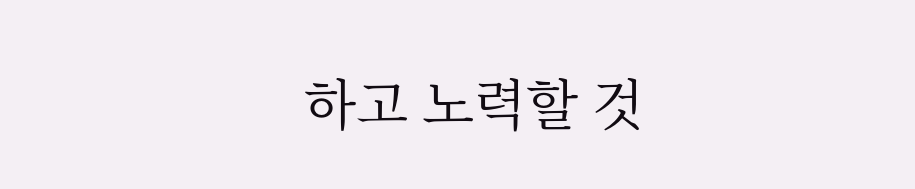하고 노력할 것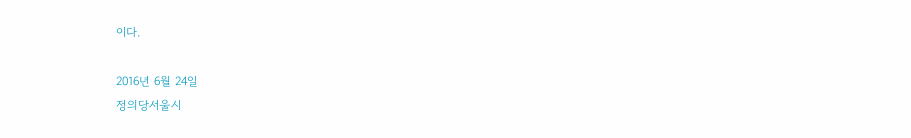이다.

2016년 6월 24일
정의당서울시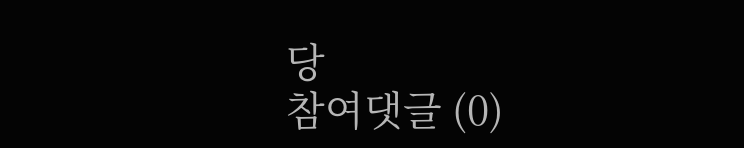당
참여댓글 (0)